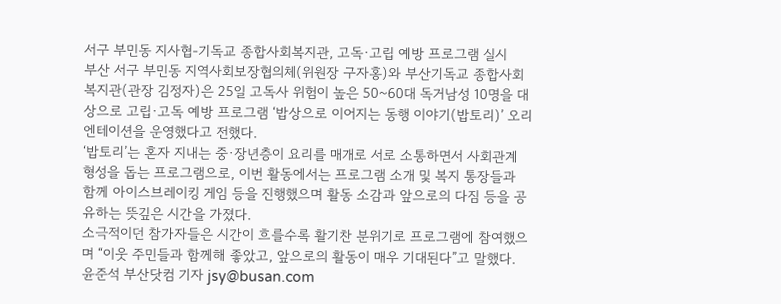서구 부민동 지사협-기독교 종합사회복지관, 고독·고립 예방 프로그램 실시
부산 서구 부민동 지역사회보장협의체(위원장 구자홍)와 부산기독교 종합사회복지관(관장 김정자)은 25일 고독사 위험이 높은 50~60대 독거남성 10명을 대상으로 고립·고독 예방 프로그램 ‘밥상으로 이어지는 동행 이야기(밥토리)’ 오리엔테이션을 운영했다고 전했다.
‘밥토리’는 혼자 지내는 중·장년층이 요리를 매개로 서로 소통하면서 사회관계 형성을 돕는 프로그램으로, 이번 활동에서는 프로그램 소개 및 복지 통장들과 함께 아이스브레이킹 게임 등을 진행했으며 활동 소감과 앞으로의 다짐 등을 공유하는 뜻깊은 시간을 가졌다.
소극적이던 참가자들은 시간이 흐를수록 활기찬 분위기로 프로그램에 참여했으며 “이웃 주민들과 함께해 좋았고, 앞으로의 활동이 매우 기대된다”고 말했다.
윤준석 부산닷컴 기자 jsy@busan.com